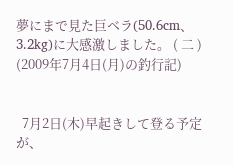夢にまで見た巨ベラ(50.6cm、3.2kg)に大感激しました。 ( 二 ) (2009年7月4日(月)の釣行記)


  7月2日(木)早起きして登る予定が、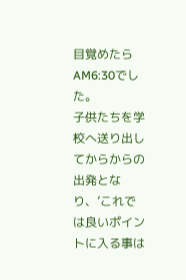目覚めたらAM6:30でした。
子供たちを学校へ送り出してからからの出発となり、’これでは良いポイントに入る事は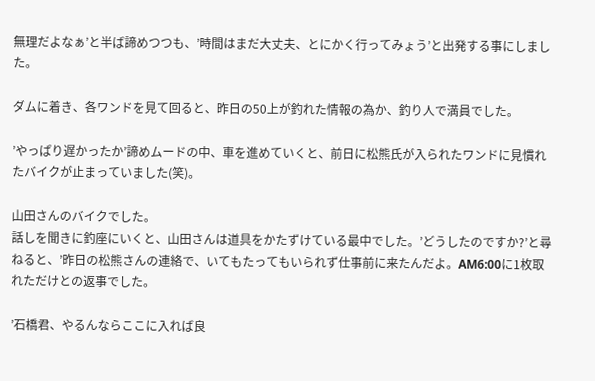無理だよなぁ’と半ば諦めつつも、’時間はまだ大丈夫、とにかく行ってみょう’と出発する事にしました。

ダムに着き、各ワンドを見て回ると、昨日の50上が釣れた情報の為か、釣り人で満員でした。

’やっぱり遅かったか’諦めムードの中、車を進めていくと、前日に松熊氏が入られたワンドに見慣れたバイクが止まっていました(笑)。

山田さんのバイクでした。
話しを聞きに釣座にいくと、山田さんは道具をかたずけている最中でした。’どうしたのですか?’と尋ねると、’昨日の松熊さんの連絡で、いてもたってもいられず仕事前に来たんだよ。AM6:00に1枚取れただけとの返事でした。

’石橋君、やるんならここに入れば良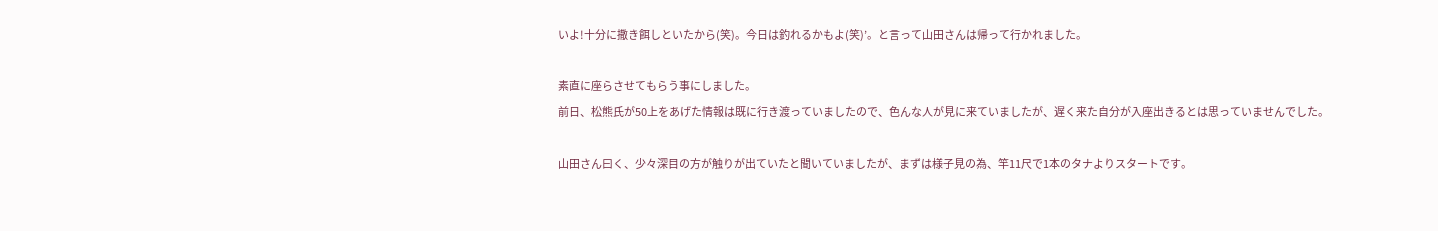いよ!十分に撒き餌しといたから(笑)。今日は釣れるかもよ(笑)’。と言って山田さんは帰って行かれました。

素直に座らさせてもらう事にしました。
前日、松熊氏が50上をあげた情報は既に行き渡っていましたので、色んな人が見に来ていましたが、遅く来た自分が入座出きるとは思っていませんでした。

山田さん曰く、少々深目の方が触りが出ていたと聞いていましたが、まずは様子見の為、竿11尺で1本のタナよりスタートです。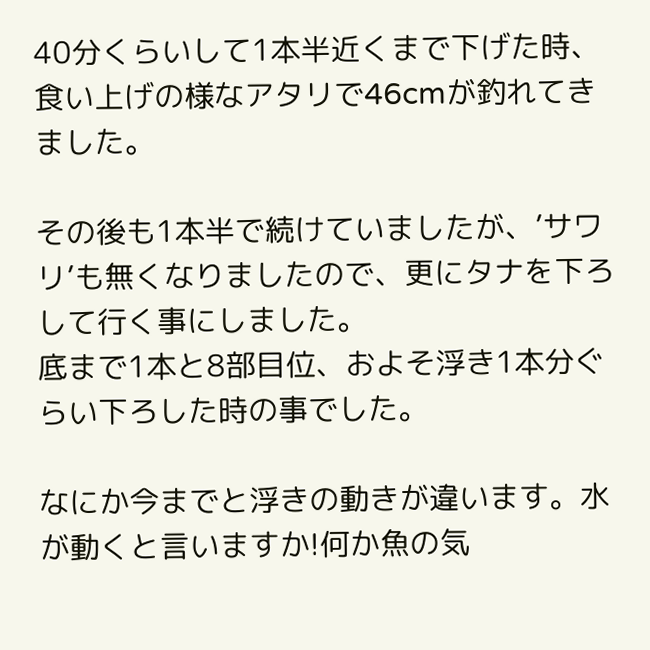40分くらいして1本半近くまで下げた時、食い上げの様なアタリで46cmが釣れてきました。

その後も1本半で続けていましたが、’サワリ’も無くなりましたので、更にタナを下ろして行く事にしました。
底まで1本と8部目位、およそ浮き1本分ぐらい下ろした時の事でした。

なにか今までと浮きの動きが違います。水が動くと言いますか!何か魚の気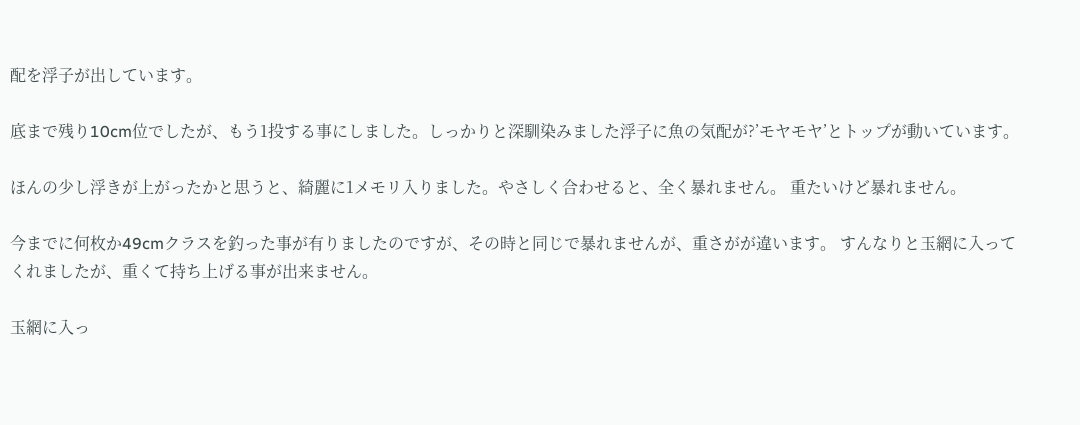配を浮子が出しています。

底まで残り10cm位でしたが、もう1投する事にしました。しっかりと深馴染みました浮子に魚の気配が?’モヤモヤ’とトップが動いています。

ほんの少し浮きが上がったかと思うと、綺麗に1メモリ入りました。やさしく合わせると、全く暴れません。 重たいけど暴れません。

今までに何枚か49cmクラスを釣った事が有りましたのですが、その時と同じで暴れませんが、重さがが違います。 すんなりと玉網に入ってくれましたが、重くて持ち上げる事が出来ません。

玉網に入っ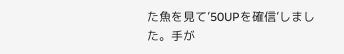た魚を見て’50UPを確信’しました。手が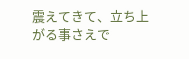震えてきて、立ち上がる事さえで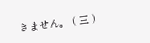きません。 ( 三 )